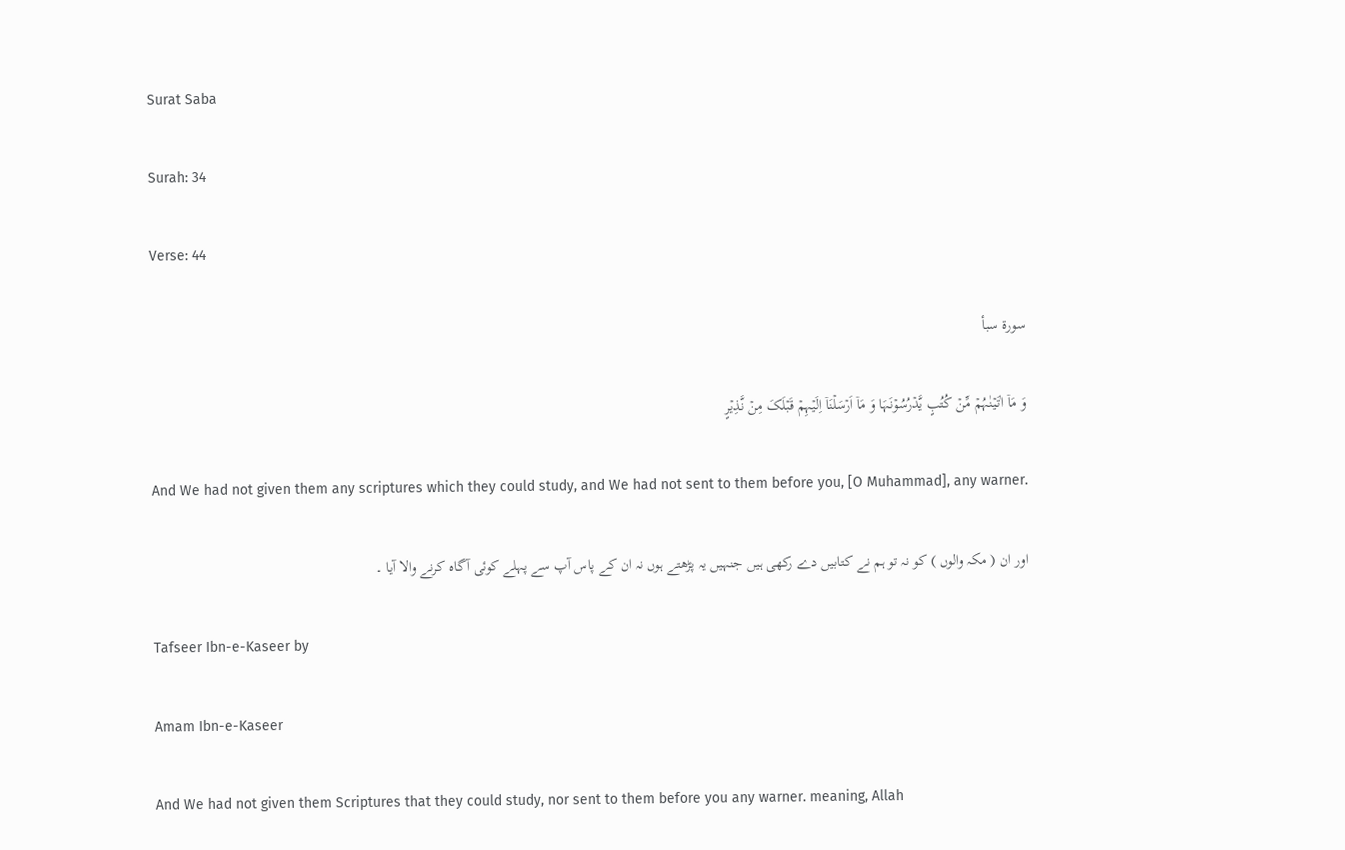Surat Saba

Surah: 34

Verse: 44

سورة سبأ

وَ مَاۤ اٰتَیۡنٰہُمۡ مِّنۡ کُتُبٍ یَّدۡرُسُوۡنَہَا وَ مَاۤ اَرۡسَلۡنَاۤ اِلَیۡہِمۡ قَبۡلَکَ مِنۡ نَّذِیۡرٍ

And We had not given them any scriptures which they could study, and We had not sent to them before you, [O Muhammad], any warner.

اور ان ( مکہ والوں ) کو نہ تو ہم نے کتابیں دے رکھی ہیں جنہیں یہ پڑھتے ہوں نہ ان کے پاس آپ سے پہلے کوئی آگاہ کرنے والا آیا ۔

Tafseer Ibn-e-Kaseer by

Amam Ibn-e-Kaseer

And We had not given them Scriptures that they could study, nor sent to them before you any warner. meaning, Allah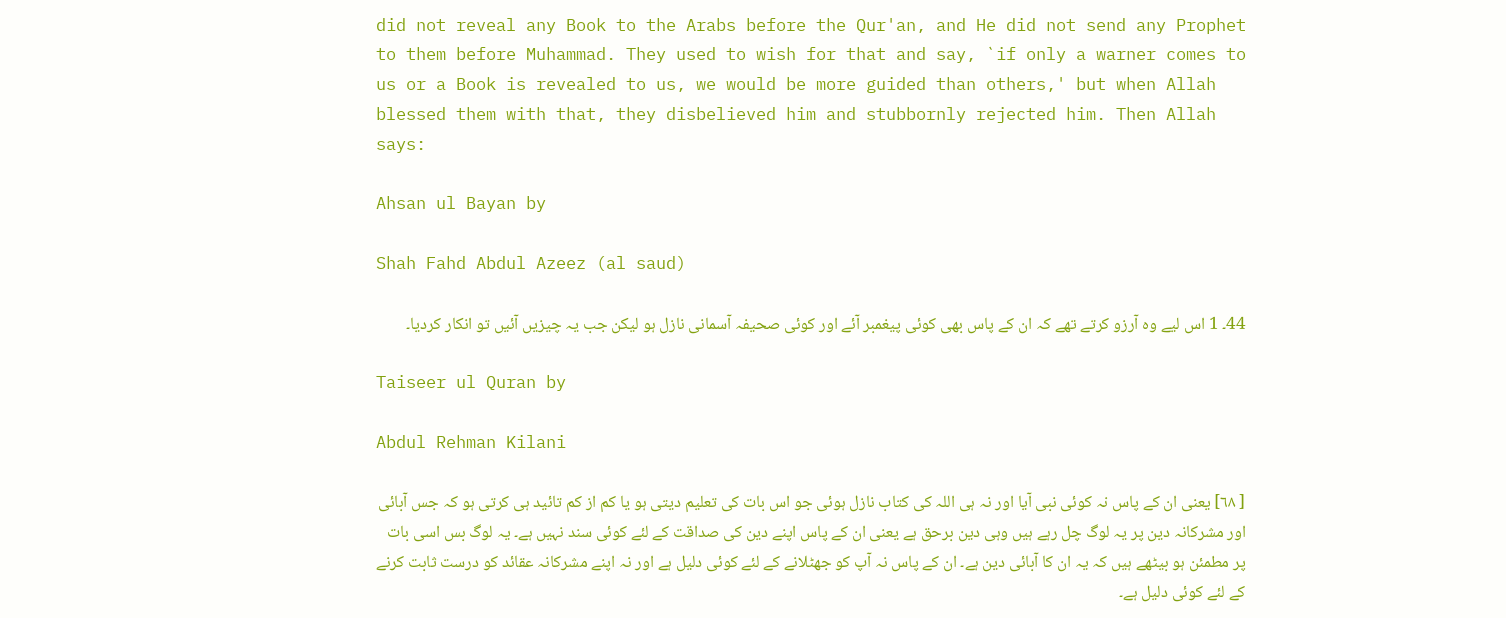did not reveal any Book to the Arabs before the Qur'an, and He did not send any Prophet to them before Muhammad. They used to wish for that and say, `if only a warner comes to us or a Book is revealed to us, we would be more guided than others,' but when Allah blessed them with that, they disbelieved him and stubbornly rejected him. Then Allah says:

Ahsan ul Bayan by

Shah Fahd Abdul Azeez (al saud)

44۔ 1 اس لیے وہ آرزو کرتے تھے کہ ان کے پاس بھی کوئی پیغمبر آئے اور کوئی صحیفہ آسمانی نازل ہو لیکن جب یہ چیزیں آئیں تو انکار کردیا۔

Taiseer ul Quran by

Abdul Rehman Kilani

[ ٦٨] یعنی ان کے پاس نہ کوئی نبی آیا اور نہ ہی اللہ کی کتاب نازل ہوئی جو اس بات کی تعلیم دیتی ہو یا کم از کم تائید ہی کرتی ہو کہ جس آبائی اور مشرکانہ دین پر یہ لوگ چل رہے ہیں وہی دین برحق ہے یعنی ان کے پاس اپنے دین کی صداقت کے لئے کوئی سند نہیں ہے۔ یہ لوگ بس اسی بات پر مطمئن ہو بیٹھے ہیں کہ یہ ان کا آبائی دین ہے۔ ان کے پاس نہ آپ کو جھٹلانے کے لئے کوئی دلیل ہے اور نہ اپنے مشرکانہ عقائد کو درست ثابت کرنے کے لئے کوئی دلیل ہے۔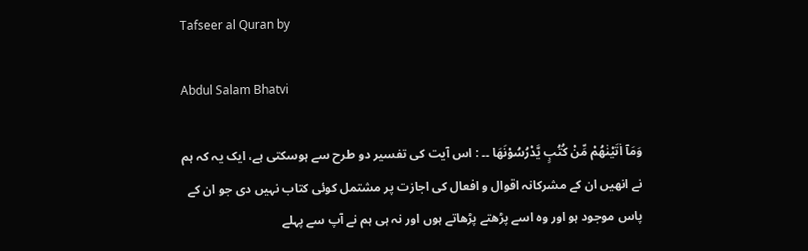Tafseer al Quran by

Abdul Salam Bhatvi

وَمَآ اٰتَيْنٰهُمْ مِّنْ كُتُبٍ يَّدْرُسُوْنَهَا ۔۔ : اس آیت کی تفسیر دو طرح سے ہوسکتی ہے، ایک یہ کہ ہم نے انھیں ان کے مشرکانہ اقوال و افعال کی اجازت پر مشتمل کوئی کتاب نہیں دی جو ان کے پاس موجود ہو اور وہ اسے پڑھتے پڑھاتے ہوں اور نہ ہی ہم نے آپ سے پہلے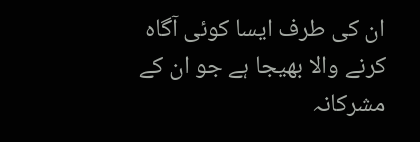ان کی طرف ایسا کوئی آگاہ کرنے والا بھیجا ہے جو ان کے مشرکانہ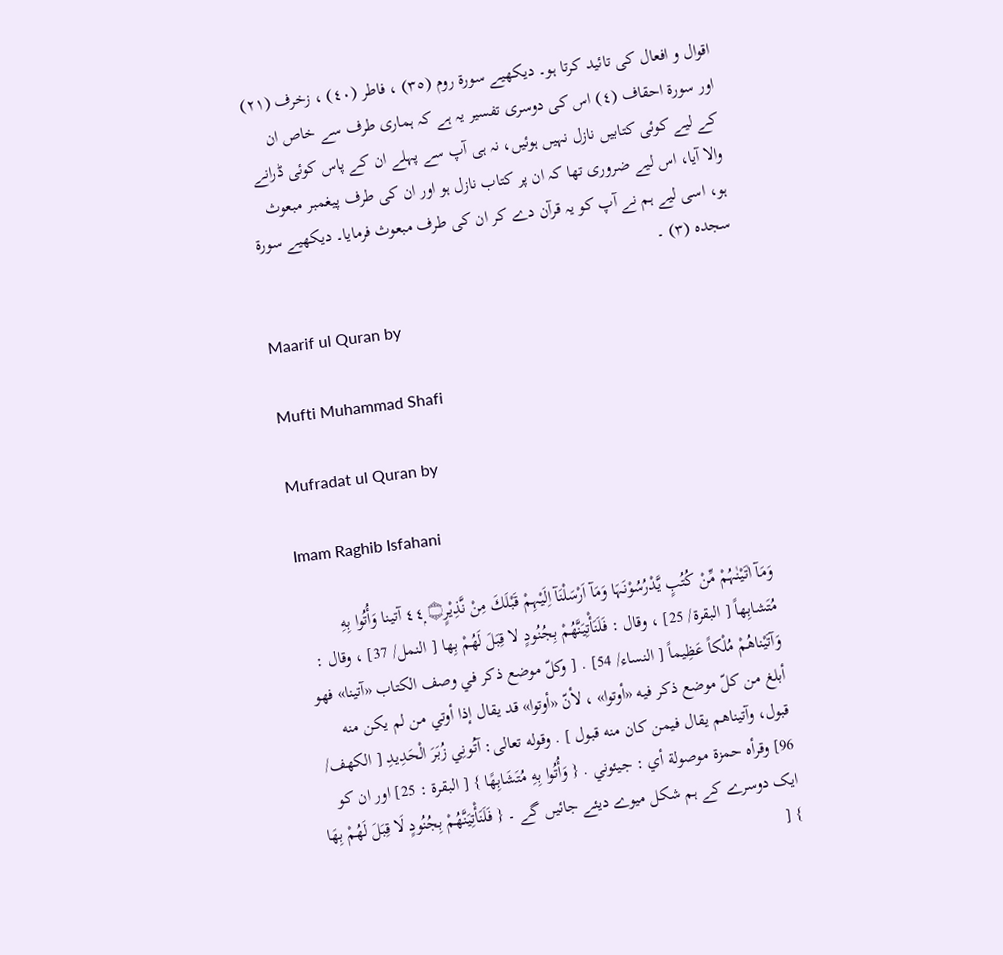اقوال و افعال کی تائید کرتا ہو۔ دیکھیے سورة روم (٣٥) ، فاطر (٤٠) ، زخرف (٢١) اور سورة احقاف (٤) اس کی دوسری تفسیر یہ ہے کہ ہماری طرف سے خاص ان کے لیے کوئی کتابیں نازل نہیں ہوئیں، نہ ہی آپ سے پہلے ان کے پاس کوئی ڈرانے والا آیا، اس لیے ضروری تھا کہ ان پر کتاب نازل ہو اور ان کی طرف پیغمبر مبعوث ہو، اسی لیے ہم نے آپ کو یہ قرآن دے کر ان کی طرف مبعوث فرمایا۔ دیکھیے سورة سجدہ (٣) ۔

Maarif ul Quran by

Mufti Muhammad Shafi

Mufradat ul Quran by

Imam Raghib Isfahani

وَمَآ اٰتَيْنٰہُمْ مِّنْ كُتُبٍ يَّدْرُسُوْنَہَا وَمَآ اَرْسَلْنَآ اِلَيْہِمْ قَبْلَكَ مِنْ نَّذِيْرٍ۝ ٤٤ۭ آتینا وَأُتُوا بِهِ مُتَشابِهاً [ البقرة/ 25] ، وقال : فَلَنَأْتِيَنَّهُمْ بِجُنُودٍ لا قِبَلَ لَهُمْ بِها [ النمل/ 37] ، وقال : وَآتَيْناهُمْ مُلْكاً عَظِيماً [ النساء/ 54] . [ وكلّ موضع ذکر في وصف الکتاب «آتینا» فهو أبلغ من کلّ موضع ذکر فيه «أوتوا» ، لأنّ «أوتوا» قد يقال إذا أوتي من لم يكن منه قبول، وآتیناهم يقال فيمن کان منه قبول ] . وقوله تعالی: آتُونِي زُبَرَ الْحَدِيدِ [ الكهف/ 96] وقرأه حمزة موصولة أي : جيئوني . { وَأُتُوا بِهِ مُتَشَابِهًا } [ البقرة : 25] اور ان کو ایک دوسرے کے ہم شکل میوے دیئے جائیں گے ۔ { فَلَنَأْتِيَنَّهُمْ بِجُنُودٍ لَا قِبَلَ لَهُمْ بِهَا } [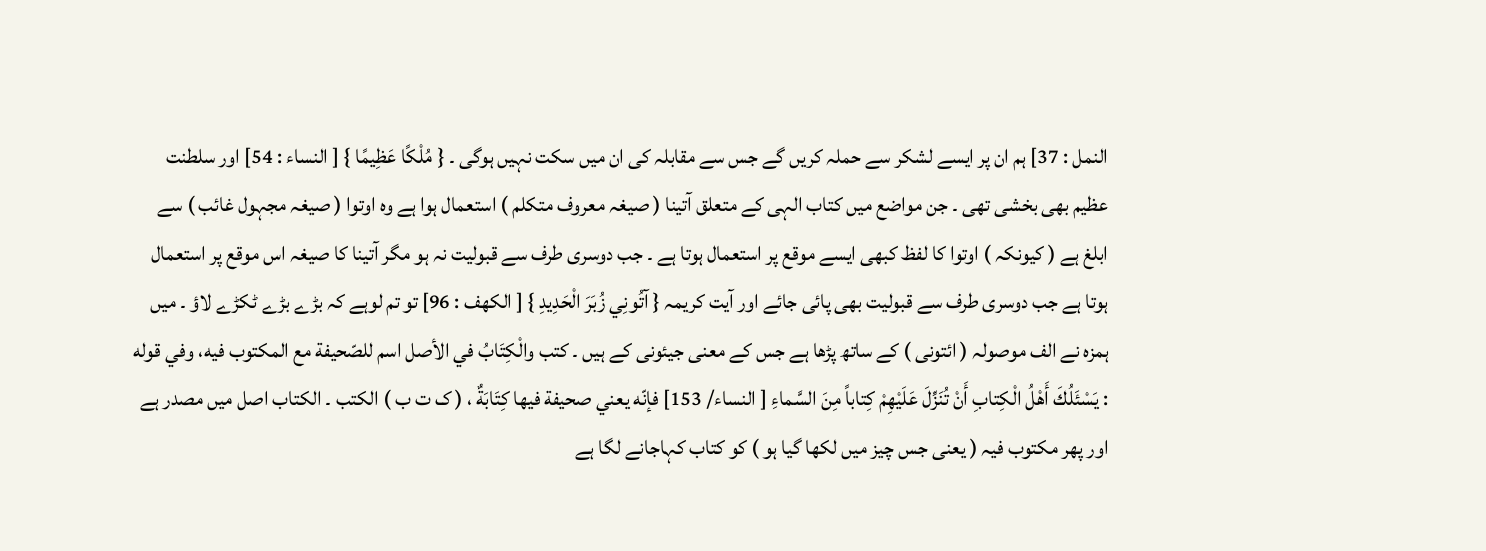النمل : 37] ہم ان پر ایسے لشکر سے حملہ کریں گے جس سے مقابلہ کی ان میں سکت نہیں ہوگی ۔ { مُلْكًا عَظِيمًا } [ النساء : 54] اور سلطنت عظیم بھی بخشی تھی ۔ جن مواضع میں کتاب الہی کے متعلق آتینا ( صیغہ معروف متکلم ) استعمال ہوا ہے وہ اوتوا ( صیغہ مجہول غائب ) سے ابلغ ہے ( کیونکہ ) اوتوا کا لفظ کبھی ایسے موقع پر استعمال ہوتا ہے ۔ جب دوسری طرف سے قبولیت نہ ہو مگر آتینا کا صیغہ اس موقع پر استعمال ہوتا ہے جب دوسری طرف سے قبولیت بھی پائی جائے اور آیت کریمہ { آتُونِي زُبَرَ الْحَدِيدِ } [ الكهف : 96] تو تم لوہے کہ بڑے بڑے ٹکڑے لاؤ ۔ میں ہمزہ نے الف موصولہ ( ائتونی ) کے ساتھ پڑھا ہے جس کے معنی جیئونی کے ہیں ۔ كتب والْكِتَابُ في الأصل اسم للصّحيفة مع المکتوب فيه، وفي قوله : يَسْئَلُكَ أَهْلُ الْكِتابِ أَنْ تُنَزِّلَ عَلَيْهِمْ كِتاباً مِنَ السَّماءِ [ النساء/ 153] فإنّه يعني صحیفة فيها كِتَابَةٌ ، ( ک ت ب ) الکتب ۔ الکتاب اصل میں مصدر ہے اور پھر مکتوب فیہ ( یعنی جس چیز میں لکھا گیا ہو ) کو کتاب کہاجانے لگا ہے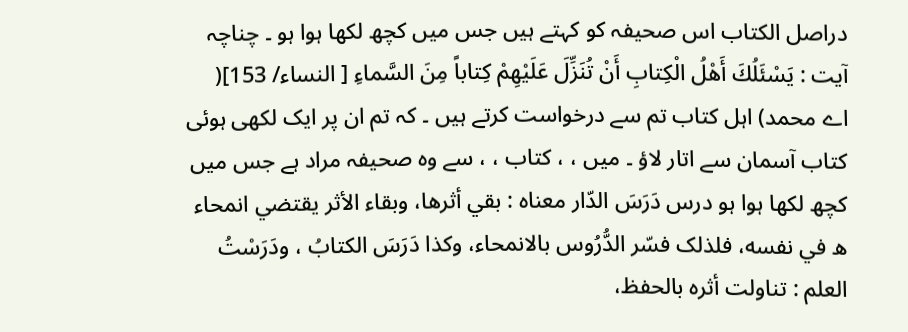دراصل الکتاب اس صحیفہ کو کہتے ہیں جس میں کچھ لکھا ہوا ہو ۔ چناچہ آیت : يَسْئَلُكَ أَهْلُ الْكِتابِ أَنْ تُنَزِّلَ عَلَيْهِمْ كِتاباً مِنَ السَّماءِ [ النساء/ 153]( اے محمد) اہل کتاب تم سے درخواست کرتے ہیں ۔ کہ تم ان پر ایک لکھی ہوئی کتاب آسمان سے اتار لاؤ ۔ میں ، ، کتاب ، ، سے وہ صحیفہ مراد ہے جس میں کچھ لکھا ہوا ہو درس دَرَسَ الدّار معناه : بقي أثرها، وبقاء الأثر يقتضي انمحاء ه في نفسه، فلذلک فسّر الدُّرُوس بالانمحاء، وکذا دَرَسَ الکتابُ ، ودَرَسْتُ العلم : تناولت أثره بالحفظ،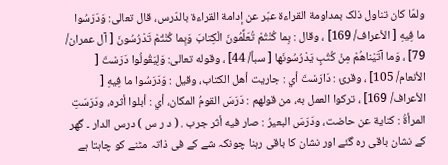ولمّا کان تناول ذلک بمداومة القراءة عبّر عن إدامة القراءة بالدّرس، قال تعالی: وَدَرَسُوا ما فِيهِ [ الأعراف/ 169] ، وقال : بِما كُنْتُمْ تُعَلِّمُونَ الْكِتابَ وَبِما كُنْتُمْ تَدْرُسُونَ [ آل عمران/ 79] ، وَما آتَيْناهُمْ مِنْ كُتُبٍ يَدْرُسُونَها [ سبأ/ 44] ، وقوله تعالی: وَلِيَقُولُوا دَرَسْتَ [ الأنعام/ 105] ، وقرئ : دَارَسْتَ أي : جاریت أهل الکتاب، وقیل : وَدَرَسُوا ما فِيهِ [ الأعراف/ 169] ، ترکوا العمل به، من قولهم : دَرَسَ القومُ المکان، أي : أبلوا أثره، ودَرَسَتِ المرأةُ : كناية عن حاضت، ودَرَسَ البعیرُ : صار فيه أثر جرب . ( د ر س ) درس الدار ۔ گھر کے نشان باقی رہ گئے اور نشان کا باقی رہنا چونکہ شے کے فی ذاتہ مٹنے کو چاہتا ہے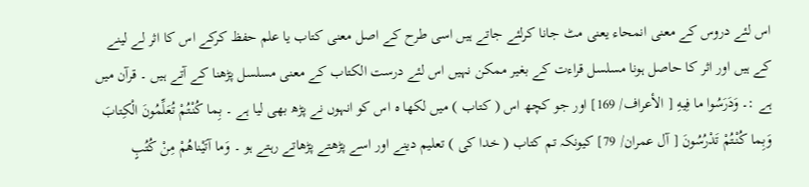اس لئے دروس کے معنی انمحاء یعنی مٹ جانا کرلئے جاتے ہیں اسی طرح کے اصل معنی کتاب یا علم حفظ کرکے اس کا اثر لے لینے کے ہیں اور اثر کا حاصل ہونا مسلسل قراءت کے بغیر ممکن نہیں اس لئے درست الکتاب کے معنی مسلسل پڑھنا کے آتے ہیں ۔ قرآن میں ہے :۔ وَدَرَسُوا ما فِيهِ [ الأعراف/ 169] اور جو کچھ اس ( کتاب ) میں لکھا ہ اس کو انہوں نے پڑھ بھی لیا ہے ۔ بِما كُنْتُمْ تُعَلِّمُونَ الْكِتابَ وَبِما كُنْتُمْ تَدْرُسُونَ [ آل عمران/ 79] کیونکہ تم کتاب ( خدا کی ) تعلیم دینے اور اسے پڑھتے پڑھاتے رہتے ہو ۔ وَما آتَيْناهُمْ مِنْ كُتُبٍ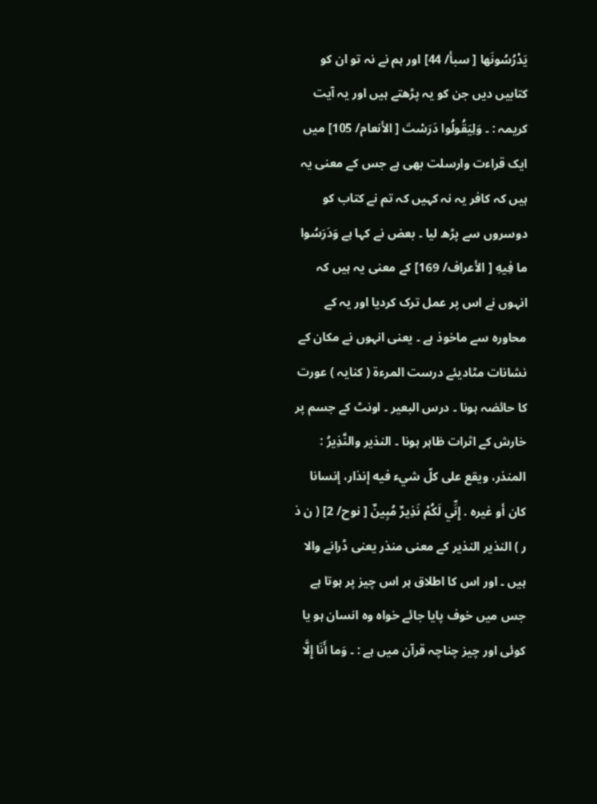يَدْرُسُونَها [ سبأ/ 44] اور ہم نے نہ تو ان کو کتابیں دیں جن کو یہ پڑھتے ہیں اور یہ آیت کریمہ : ۔ وَلِيَقُولُوا دَرَسْتَ [ الأنعام/ 105] میں ایک قراءت وارسلت بھی ہے جس کے معنی یہ ہیں کہ کافر یہ نہ کہیں کہ تم نے کتاب کو دوسروں سے پڑھ لیا ۔ بعض نے کہا ہے وَدَرَسُوا ما فِيهِ [ الأعراف/ 169] کے معنی یہ ہیں کہ انہوں نے اس پر عمل ترک کردیا اور یہ کے محاورہ سے ماخوذ ہے ۔ یعنی انہوں نے مکان کے نشانات مٹادیئے درست المرءۃ ( کنایہ ) عورت کا حائضہ ہونا ۔ درس البعیر ۔ اونٹ کے جسم پر خارش کے اثرات ظاہر ہونا ۔ النذیر والنَّذِيرُ : المنذر، ويقع علی كلّ شيء فيه إنذار، إنسانا کان أو غيره . إِنِّي لَكُمْ نَذِيرٌ مُبِينٌ [ نوح/ 2] ( ن ذ ر ) النذیر النذیر کے معنی منذر یعنی ڈرانے والا ہیں ۔ اور اس کا اطلاق ہر اس چیز پر ہوتا ہے جس میں خوف پایا جائے خواہ وہ انسان ہو یا کوئی اور چیز چناچہ قرآن میں ہے : ۔ وَما أَنَا إِلَّا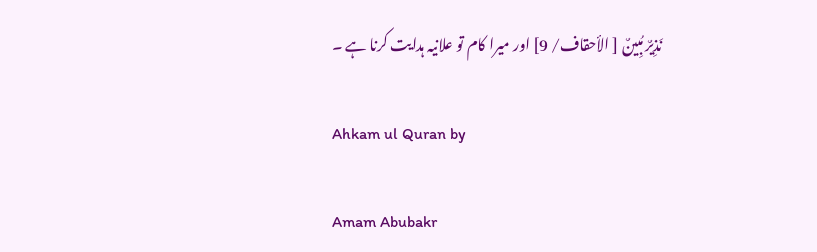نَذِيرٌ مُبِينٌ [ الأحقاف/ 9] اور میرا کام تو علانیہ ہدایت کرنا ہے ۔

Ahkam ul Quran by

Amam Abubakr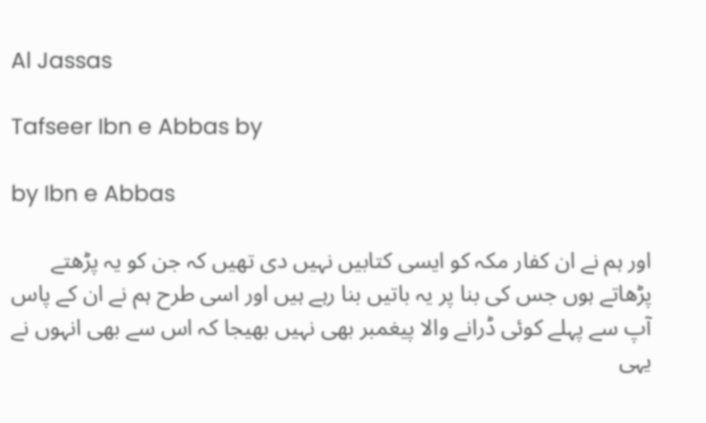Al Jassas

Tafseer Ibn e Abbas by

by Ibn e Abbas

اور ہم نے ان کفار مکہ کو ایسی کتابیں نہیں دی تھیں کہ جن کو یہ پڑھتے پڑھاتے ہوں جس کی بنا پر یہ باتیں بنا رہے ہیں اور اسی طرح ہم نے ان کے پاس آپ سے پہلے کوئی ڈرانے والا پیغمبر بھی نہیں بھیجا کہ اس سے بھی انہوں نے یہی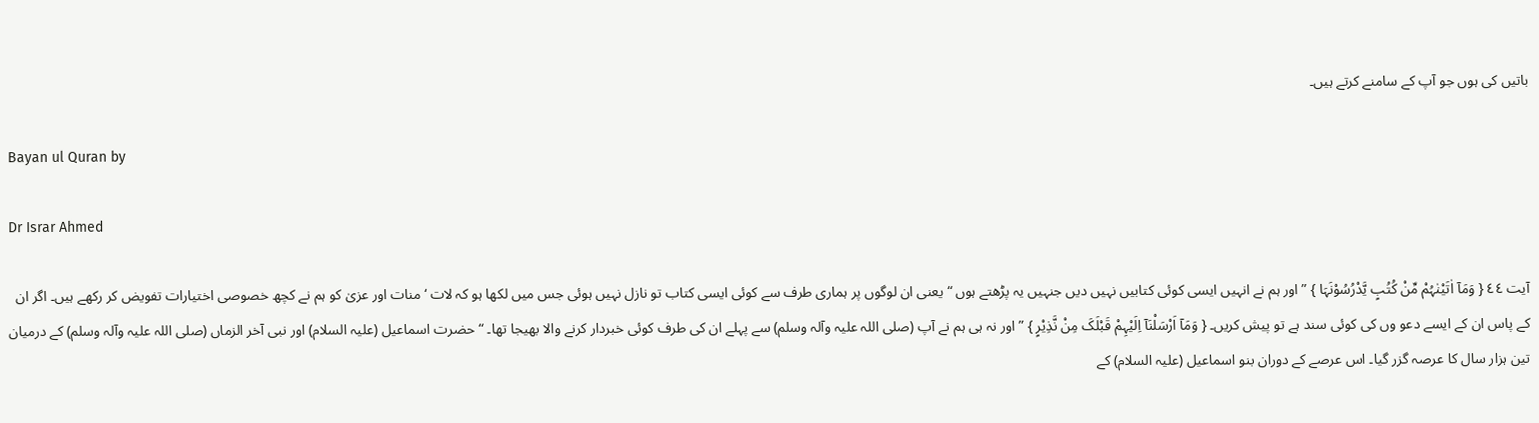باتیں کی ہوں جو آپ کے سامنے کرتے ہیں۔

Bayan ul Quran by

Dr Israr Ahmed

آیت ٤٤ { وَمَآ اٰتَیْنٰہُمْ مِّنْ کُتُبٍ یَّدْرُسُوْنَہَا } ” اور ہم نے انہیں ایسی کوئی کتابیں نہیں دیں جنہیں یہ پڑھتے ہوں “ یعنی ان لوگوں پر ہماری طرف سے کوئی ایسی کتاب تو نازل نہیں ہوئی جس میں لکھا ہو کہ لات ‘ منات اور عزیٰ کو ہم نے کچھ خصوصی اختیارات تفویض کر رکھے ہیں۔ اگر ان کے پاس ان کے ایسے دعو وں کی کوئی سند ہے تو پیش کریں۔ { وَمَآ اَرْسَلْنَآ اِلَیْہِمْ قَبْلَکَ مِنْ نَّذِیْرٍ } ” اور نہ ہی ہم نے آپ (صلی اللہ علیہ وآلہ وسلم) سے پہلے ان کی طرف کوئی خبردار کرنے والا بھیجا تھا۔ “ حضرت اسماعیل (علیہ السلام) اور نبی آخر الزماں (صلی اللہ علیہ وآلہ وسلم) کے درمیان تین ہزار سال کا عرصہ گزر گیا۔ اس عرصے کے دوران بنو اسماعیل (علیہ السلام) کے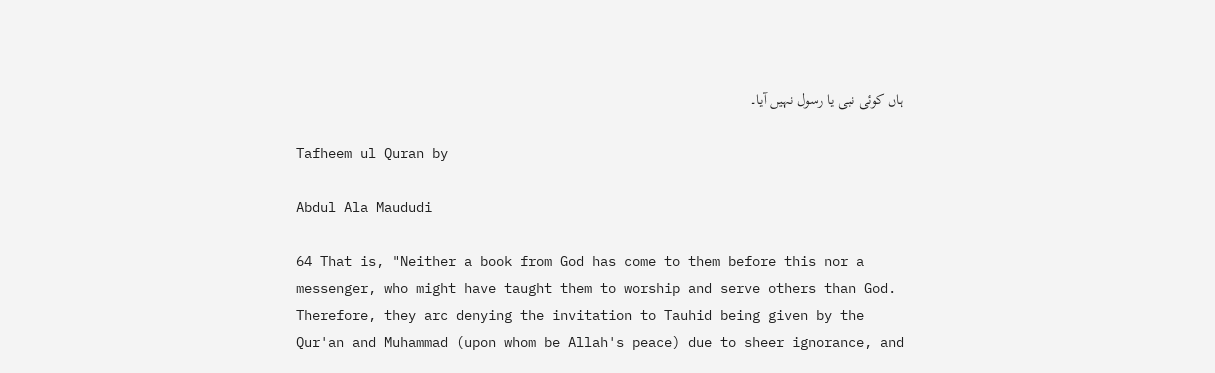ہاں کوئی نبی یا رسول نہیں آیا۔

Tafheem ul Quran by

Abdul Ala Maududi

64 That is, "Neither a book from God has come to them before this nor a messenger, who might have taught them to worship and serve others than God. Therefore, they arc denying the invitation to Tauhid being given by the Qur'an and Muhammad (upon whom be Allah's peace) due to sheer ignorance, and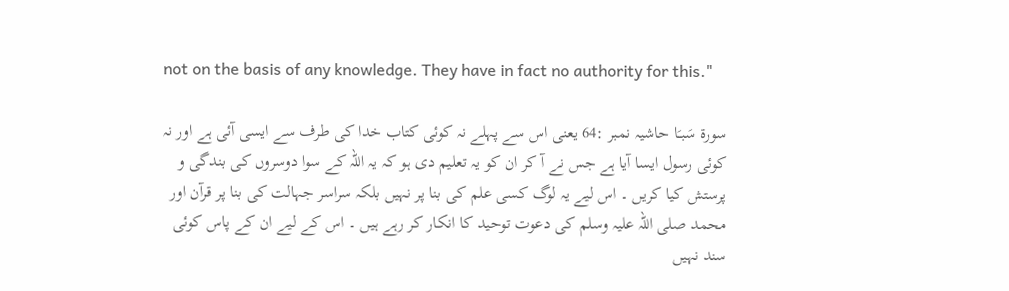not on the basis of any knowledge. They have in fact no authority for this."

سورة سَبـَا حاشیہ نمبر :64 یعنی اس سے پہلے نہ کوئی کتاب خدا کی طرف سے ایسی آئی ہے اور نہ کوئی رسول ایسا آیا ہے جس نے آ کر ان کو یہ تعلیم دی ہو کہ یہ اللہ کے سوا دوسروں کی بندگی و پرستش کیا کریں ۔ اس لیے یہ لوگ کسی علم کی بنا پر نہیں بلکہ سراسر جہالت کی بنا پر قرآن اور محمد صلی اللہ علیہ وسلم کی دعوت توحید کا انکار کر رہے ہیں ۔ اس کے لیے ان کے پاس کوئی سند نہیں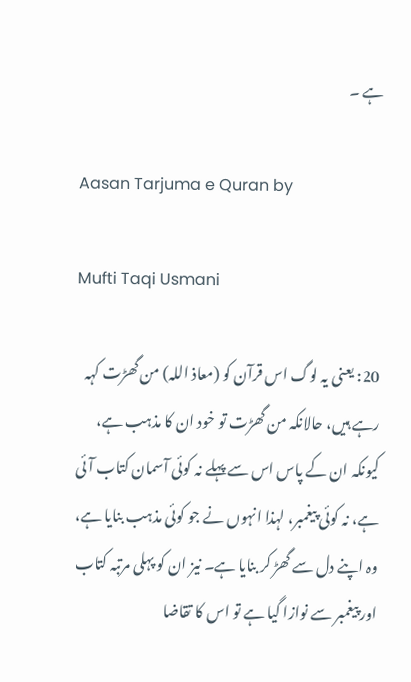ہے ۔

Aasan Tarjuma e Quran by

Mufti Taqi Usmani

20: یعنی یہ لوگ اس قرآن کو (معاذ اللہ) من گھڑت کہہ رہے ہیں، حالانکہ من گھڑت تو خود ان کا مذہب ہے، کیونکہ ان کے پاس اس سے پہلے نہ کوئی آسمان کتاب آئی ہے، نہ کوئی پیغمبر، لہذا انہوں نے جو کوئی مذہب بنایا ہے، وہ اپنے دل سے گھڑ کر بنایا ہے۔ نیز ان کو پہلی مرتبہ کتاب اور پیغمبر سے نوازا گیا ہے تو اس کا تقاضا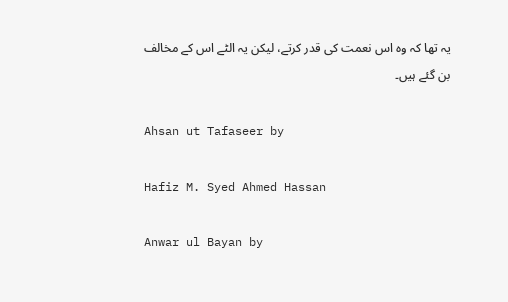یہ تھا کہ وہ اس نعمت کی قدر کرتے، لیکن یہ الٹے اس کے مخالف بن گئے ہیں۔

Ahsan ut Tafaseer by

Hafiz M. Syed Ahmed Hassan

Anwar ul Bayan by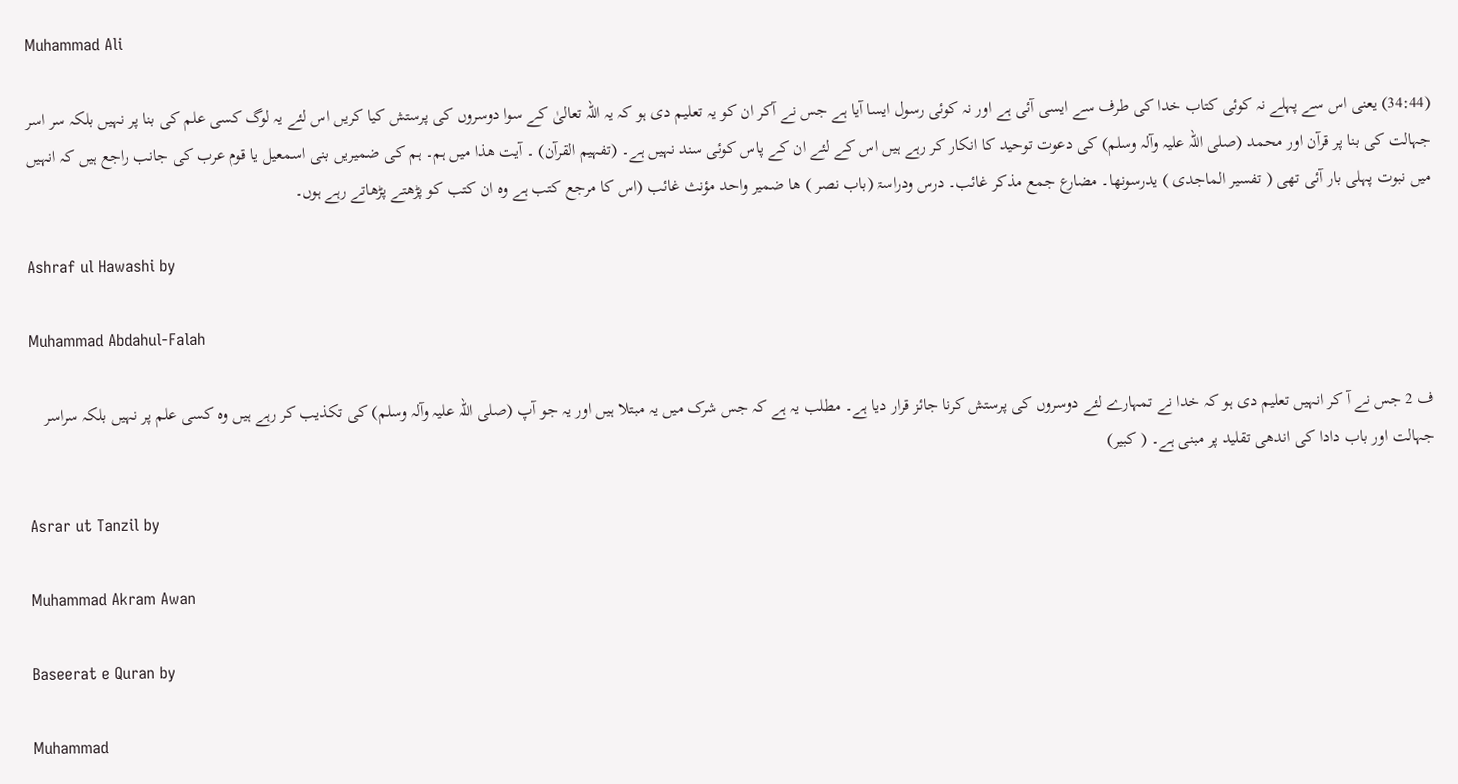Muhammad Ali

(34:44) یعنی اس سے پہلے نہ کوئی کتاب خدا کی طرف سے ایسی آئی ہے اور نہ کوئی رسول ایسا آیا ہے جس نے آکر ان کو یہ تعلیم دی ہو کہ یہ اللہ تعالیٰ کے سوا دوسروں کی پرستش کیا کریں اس لئے یہ لوگ کسی علم کی بنا پر نہیں بلکہ سر اسر جہالت کی بنا پر قرآن اور محمد (صلی اللہ علیہ وآلہ وسلم) کی دعوت توحید کا انکار کر رہے ہیں اس کے لئے ان کے پاس کوئی سند نہیں ہے۔ (تفہیم القرآن) ۔ آیت ھذا میں ہم۔ ہم کی ضمیریں بنی اسمعیل یا قوم عرب کی جانب راجع ہیں کہ انہیں میں نبوت پہلی بار آئی تھی ( تفسیر الماجدی ) یدرسونھا۔ مضارع جمع مذکر غائب۔ درس ودراسۃ (باب نصر ) ھا ضمیر واحد مؤنث غائب (اس کا مرجع کتب ہے وہ ان کتب کو پڑھتے پڑھاتے رہے ہوں۔

Ashraf ul Hawashi by

Muhammad Abdahul-Falah

ف 2 جس نے آ کر انہیں تعلیم دی ہو کہ خدا نے تمہارے لئے دوسروں کی پرستش کرنا جائز قرار دیا ہے۔ مطلب یہ ہے کہ جس شرک میں یہ مبتلا ہیں اور یہ جو آپ (صلی اللہ علیہ وآلہ وسلم) کی تکذیب کر رہے ہیں وہ کسی علم پر نہیں بلکہ سراسر جہالت اور باب دادا کی اندھی تقلید پر مبنی ہے۔ ( کبیر)

Asrar ut Tanzil by

Muhammad Akram Awan

Baseerat e Quran by

Muhammad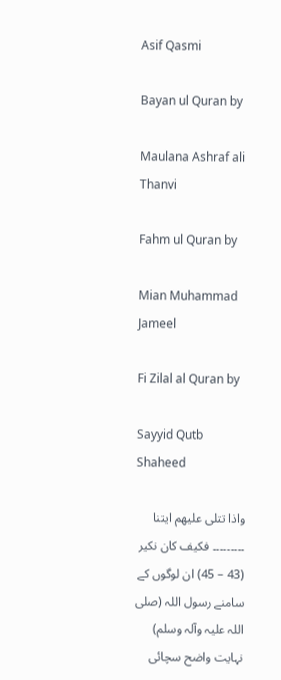Asif Qasmi

Bayan ul Quran by

Maulana Ashraf ali Thanvi

Fahm ul Quran by

Mian Muhammad Jameel

Fi Zilal al Quran by

Sayyid Qutb Shaheed

واذا تتلی علیھم ایتنا ۔۔۔۔۔۔۔۔۔ فکیف کان نکیر (43 – 45) ان لوگوں کے سامنے رسول اللہ (صلی اللہ علیہ وآلہ وسلم) نہایت واضح سچائی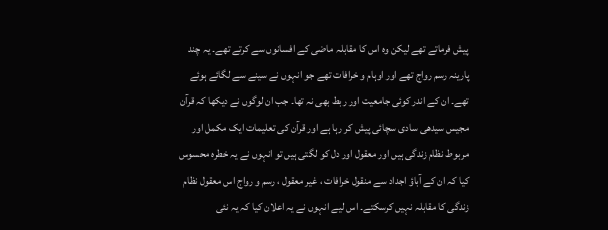پیش فرماتے تھے لیکن وہ اس کا مقابلہ ماضی کے افسانوں سے کرتے تھے۔ یہ چند پارینہ رسم رواج تھے اور اوہام و خرافات تھے جو انہوں نے سینے سے لگائے ہوئے تھے۔ ان کے اندر کوئی جامعیت اور ربط بھی نہ تھا۔ جب ان لوگوں نے دیکھا کہ قرآن مجیس سیدھی سادی سچائی پیش کر رہا ہے اور قرآن کی تعلیمات ایک مکمل اور مربوط نظام زندگی ہیں اور معقول اور دل کو لگتی ہیں تو انہوں نے یہ خطرہ محسوس کیا کہ ان کے آباؤ اجداد سے منقول خرافات ، غیر معقول ، رسم و رواج اس معقول نظام زندگی کا مقابلہ نہیں کرسکتے۔ اس لیے انہوں نے یہ اعلان کیا کہ یہ نئی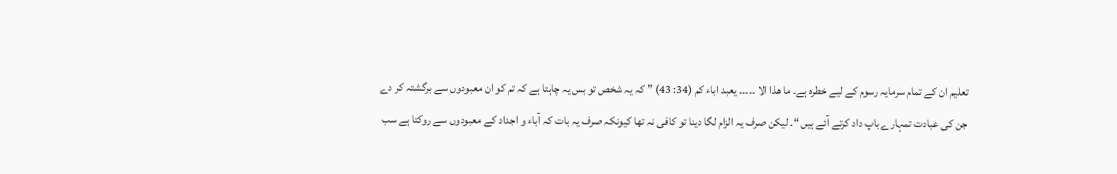تعلیم ان کے تمام سرمایہ رسوم کے لیے خطرہ ہے۔ ما ھذا الا ۔۔۔۔۔ یعبد اباء کم (34: 43) ” کہ یہ شخص تو بس یہ چاہتا ہے کہ تم کو ان معبودوں سے برگشتہ کر دے جن کی عبادت تمہارے باپ داد کرتے آئے ہیں “۔ لیکن صرف یہ الزام لگا دینا تو کافی نہ تھا کیونکہ صرف یہ بات کہ آباء و اجداد کے معبودوں سے روکتا ہے سب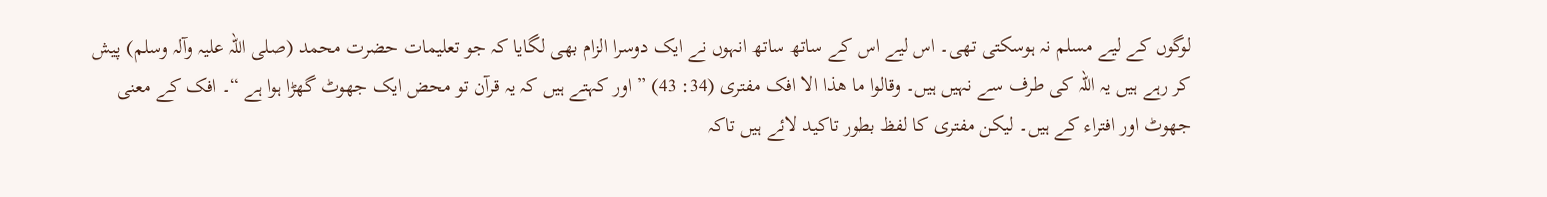لوگوں کے لیے مسلم نہ ہوسکتی تھی۔ اس لیے اس کے ساتھ ساتھ انہوں نے ایک دوسرا الزام بھی لگایا کہ جو تعلیمات حضرت محمد (صلی اللہ علیہ وآلہ وسلم) پیش کر رہے ہیں یہ اللہ کی طرف سے نہیں ہیں۔ وقالوا ما ھذا الا افک مفتری (34: 43) ” اور کہتے ہیں کہ یہ قرآن تو محض ایک جھوٹ گھڑا ہوا ہے “۔ افک کے معنی جھوٹ اور افتراء کے ہیں۔ لیکن مفتری کا لفظ بطور تاکید لائے ہیں تاکہ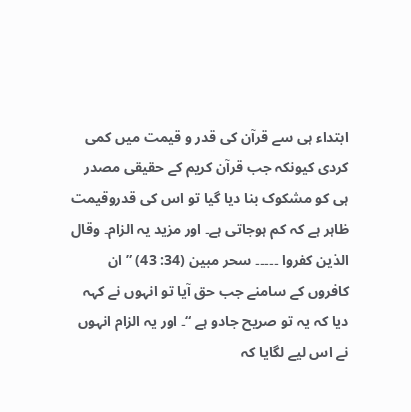ابتداء ہی سے قرآن کی قدر و قیمت میں کمی کردی کیونکہ جب قرآن کریم کے حقیقی مصدر ہی کو مشکوک بنا دیا گیا تو اس کی قدروقیمت ظاہر ہے کہ کم ہوجاتی ہے۔ اور مزید یہ الزام۔ وقال الذین کفروا ۔۔۔۔۔ سحر مبین (34: 43) ” ان کافروں کے سامنے جب حق آیا تو انہوں نے کہہ دیا کہ یہ تو صریح جادو ہے “۔ اور یہ الزام انہوں نے اس لیے لگایا کہ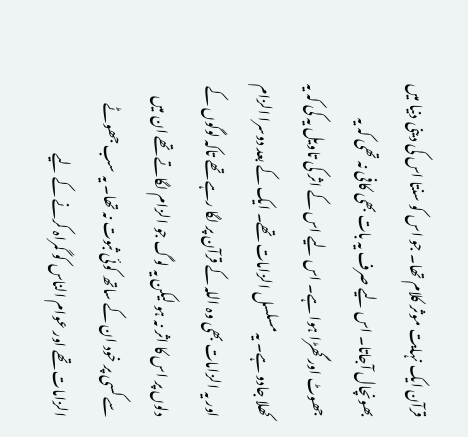قرآن ایک نہایت موثر کلام تھا۔ جو اس کو سنتا اس کی دینی دنیا میں بھونچال آجاتا۔ اس لیے صرف یہ بات بھی کافی نہ تھی کہ یہ جھوٹ اور گھڑا ہوا ہے۔ اس لیے اس کے اثر کی تاویل یہ کی کہ یہ کھلا جادو ہے۔ یہ مسلسل الزامات تھے۔ ایک کے بعد دوسرا الزام اور یہ الزامات بھی وہ اللہ کے قرآن پر لگا رہے تھے تاکہ لوگوں کے دلوں پر اس کا اثر نہ ہو لیکن یہ لوگ جو الزام لگاتے تھے ان میں سے کسی پر خود ان کے ساتھ کوئی ثبوت نہ تھا۔ یہ سب جھوٹے الزامات تھے اور عوام الناس کو گمراہ کرنے کے لیے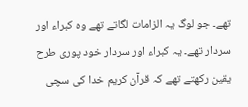تھے۔ جو لوگ یہ الزامات لگاتے تھے وہ کبراء اور سردار تھے۔ یہ کبراء اور سردار خود پوری طرح یقین رکھتے تھے کہ قرآن کریم خدا کی سچی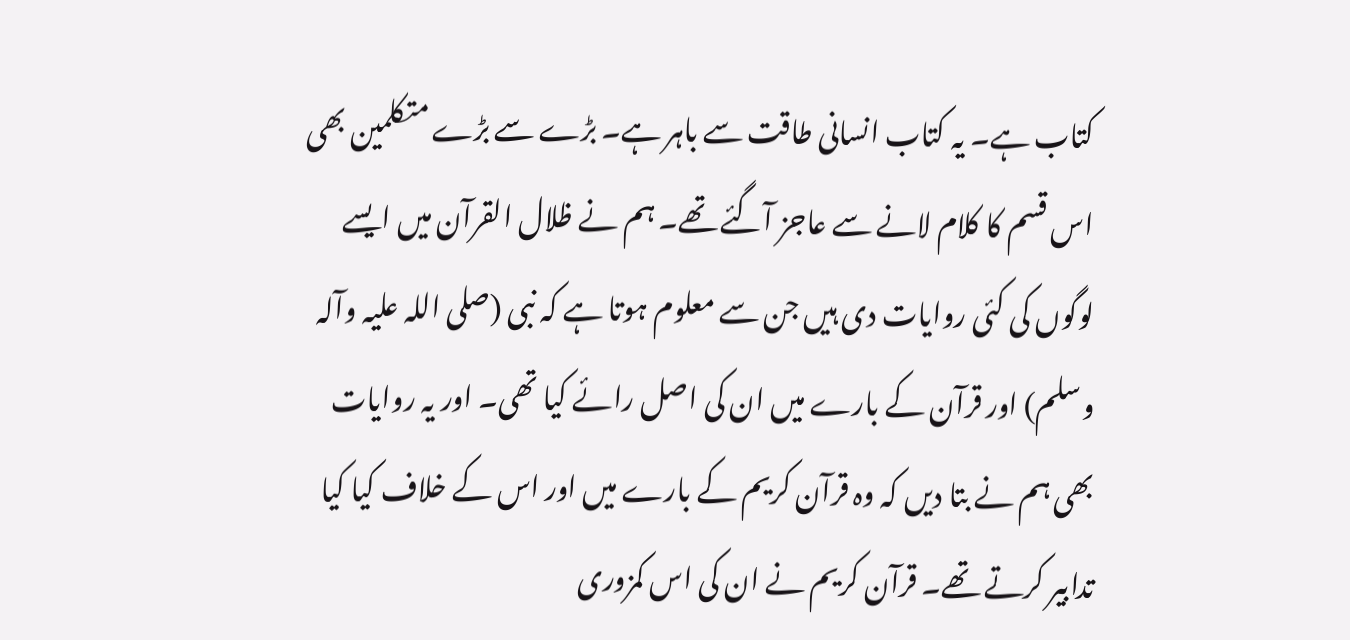کتاب ہے۔ یہ کتاب انسانی طاقت سے باہر ہے۔ بڑے سے بڑے متکلمین بھی اس قسم کا کلام لانے سے عاجز آگئے تھے۔ ہم نے ظلال القرآن میں ایسے لوگوں کی کئی روایات دی ہیں جن سے معلوم ہوتا ہے کہ نبی (صلی اللہ علیہ وآلہ وسلم) اور قرآن کے بارے میں ان کی اصل رائے کیا تھی۔ اور یہ روایات بھی ہم نے بتا دیں کہ وہ قرآن کریم کے بارے میں اور اس کے خلاف کیا کیا تدابیر کرتے تھے۔ قرآن کریم نے ان کی اس کمزوری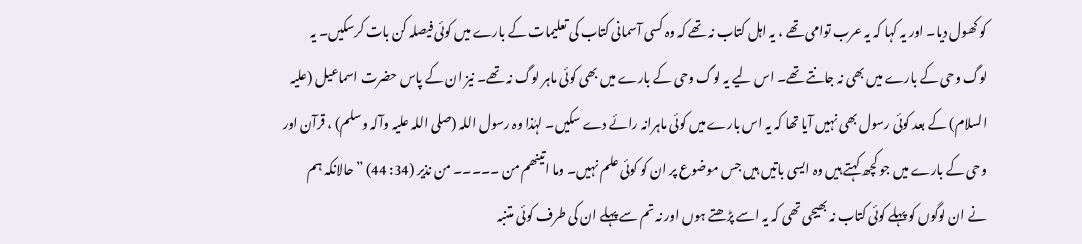کو کھول دیا۔ اور یہ کہا کہ یہ عرب توامی تھے ، یہ اہل کتاب نہ تھے کہ وہ کسی آسمانی کتاب کی تعلیمات کے بارے میں کوئی فیصلہ کن بات کرسکیں۔ یہ لوگ وحی کے بارے میں بھی نہ جانتے تھے۔ اس لیے یہ لوگ وحی کے بارے میں بھی کوئی ماہر لوگ نہ تھے۔ نیز ان کے پاس حضرت اسماعیل (علیہ السلام) کے بعد کوئی رسول بھی نہیں آیا تھا کہ یہ اس بارے میں کوئی ماہرانہ رائے دے سکیں۔ لہٰذا وہ رسول اللہ (صلی اللہ علیہ وآلہ وسلم) ، قرآن اور وحی کے بارے میں جو کچھ کہتے ہیں وہ ایسی باتیں ہیں جس موضوع پر ان کو کوئی علم نہیں۔ وما اتینھم من ۔۔۔۔۔ من نذیر (34: 44) ” حالانکہ ہم نے ان لوگوں کو پہلے کوئی کتاب نہ بھیجی تھی کہ یہ اسے پڑھتے ہوں اور نہ تم سے پہلے ان کی طرف کوئی متنبہ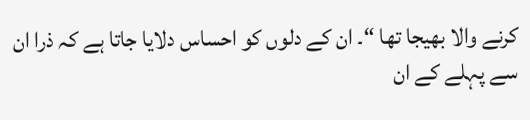کرنے والا بھیجا تھا “۔ ان کے دلوں کو احساس دلایا جاتا ہے کہ ذرا ان سے پہلے کے ان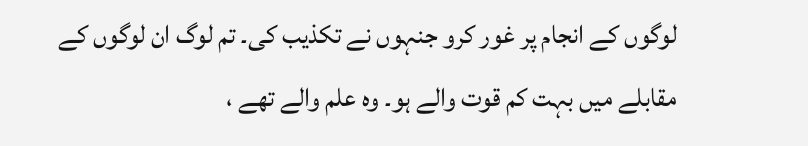لوگوں کے انجام پر غور کرو جنہوں نے تکذیب کی۔ تم لوگ ان لوگوں کے مقابلے میں بہت کم قوت والے ہو۔ وہ علم والے تھے ،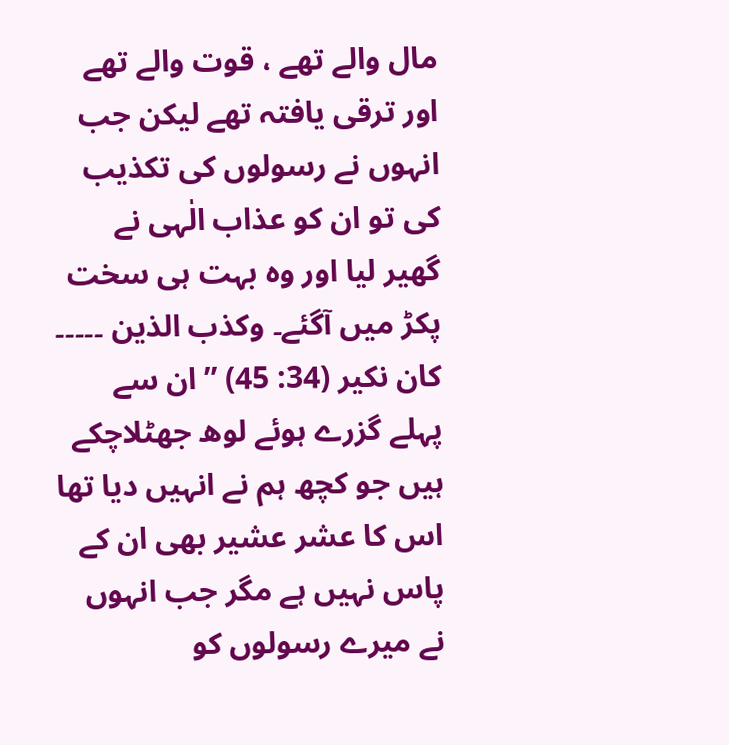مال والے تھے ، قوت والے تھے اور ترقی یافتہ تھے لیکن جب انہوں نے رسولوں کی تکذیب کی تو ان کو عذاب الٰہی نے گھیر لیا اور وہ بہت ہی سخت پکڑ میں آگئے۔ وکذب الذین ۔۔۔۔۔ کان نکیر (34: 45) ” ان سے پہلے گزرے ہوئے لوھ جھٹلاچکے ہیں جو کچھ ہم نے انہیں دیا تھا اس کا عشر عشیر بھی ان کے پاس نہیں ہے مگر جب انہوں نے میرے رسولوں کو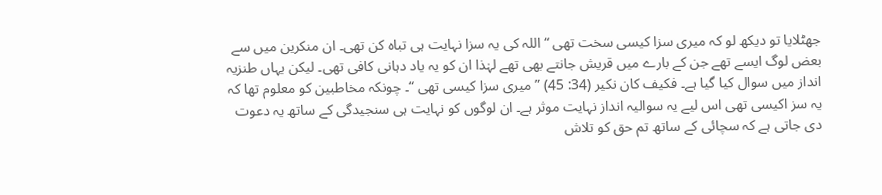جھٹلایا تو دیکھ لو کہ میری سزا کیسی سخت تھی “ اللہ کی یہ سزا نہایت ہی تباہ کن تھی۔ ان منکرین میں سے بعض لوگ ایسے تھے جن کے بارے میں قریش جانتے بھی تھے لہٰذا ان کو یہ یاد دہانی کافی تھی۔ لیکن یہاں طنزیہ انداز میں سوال کیا گیا ہے۔ فکیف کان نکیر (34: 45) ” میری سزا کیسی تھی “۔ چونکہ مخاطبین کو معلوم تھا کہ یہ سز اکیسی تھی اس لیے یہ سوالیہ انداز نہایت موثر ہے۔ ان لوگوں کو نہایت ہی سنجیدگی کے ساتھ یہ دعوت دی جاتی ہے کہ سچائی کے ساتھ تم حق کو تلاش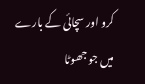کرو اور سچائی کے بارے میں جو جھوٹا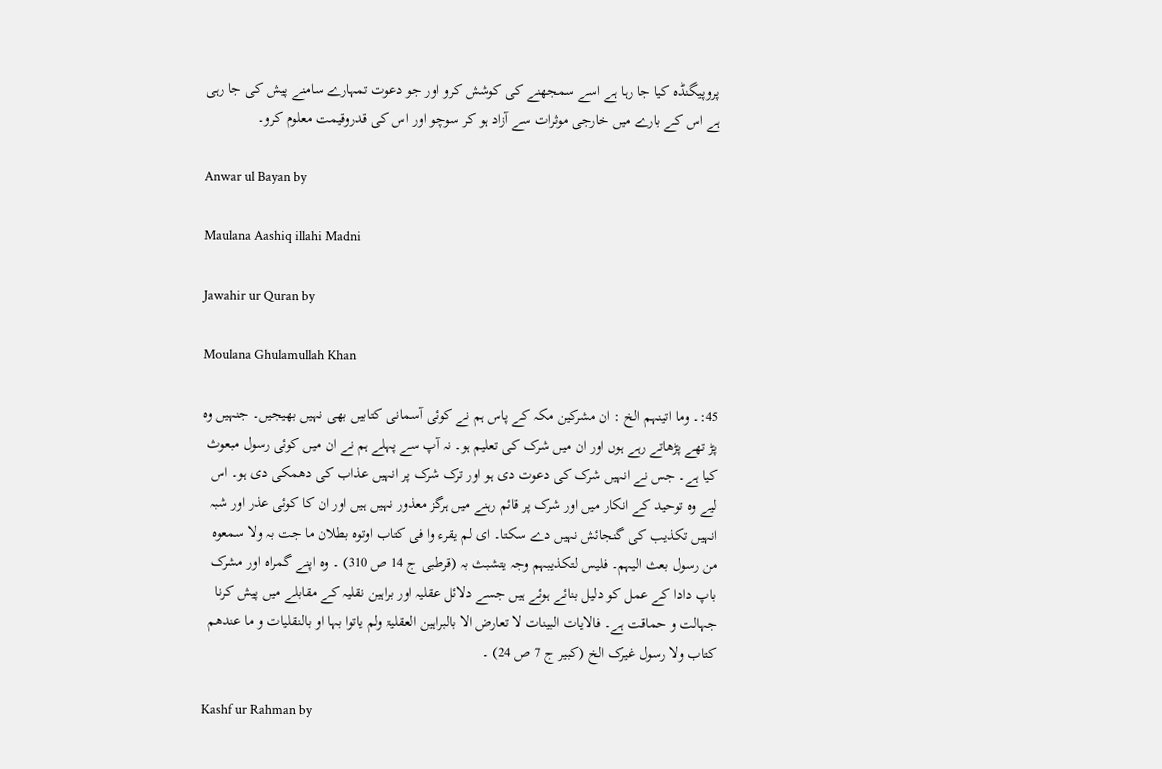پروپیگنڈہ کیا جا رہا ہے اسے سمجھنے کی کوشش کرو اور جو دعوت تمہارے سامنے پیش کی جا رہی ہے اس کے بارے میں خارجی موثرات سے آزاد ہو کر سوچو اور اس کی قدروقیمت معلوم کرو۔

Anwar ul Bayan by

Maulana Aashiq illahi Madni

Jawahir ur Quran by

Moulana Ghulamullah Khan

45:۔ وما اتینہم الخ : ان مشرکین مکہ کے پاس ہم نے کوئی آسمانی کتابیں بھی نہیں بھیجیں۔ جنہیں وہ پڑ تھے پڑھاتے رہے ہوں اور ان میں شرک کی تعلیم ہو۔ نہ آپ سے پہلے ہم نے ان میں کوئی رسول مبعوث کیا ہے۔ جس نے انہیں شرک کی دعوت دی ہو اور ترک شرک پر انہیں عذاب کی دھمکی دی ہو۔ اس لیے وہ توحید کے انکار میں اور شرک پر قائم رہنے میں ہرگز معذور نہیں ہیں اور ان کا کوئی عذر اور شبہ انہیں تکذیب کی گنجائش نہیں دے سکتا۔ ای لم یقرء وا فی کتاب اوتوہ بطلان ما جت بہ ولا سمعوہ من رسول بعث الیہم۔ فلیس لتکذیبہم وجہ یتشبث بہ (قرطبی ج 14 ص 310) ۔ وہ اپنے گمراہ اور مشرک باپ دادا کے عمل کو دلیل بنائے ہوئے ہیں جسے دلائل عقلیہ اور براہین نقلیہ کے مقابلے میں پیش کرنا جہالت و حماقت ہے۔ فالایات البینات لا تعارض الا بالبراہین العقلیۃ ولم یاتوا بہا او بالنقلیات و ما عندھم کتاب ولا رسول غیرک الخ (کبیر ج 7 ص 24) ۔

Kashf ur Rahman by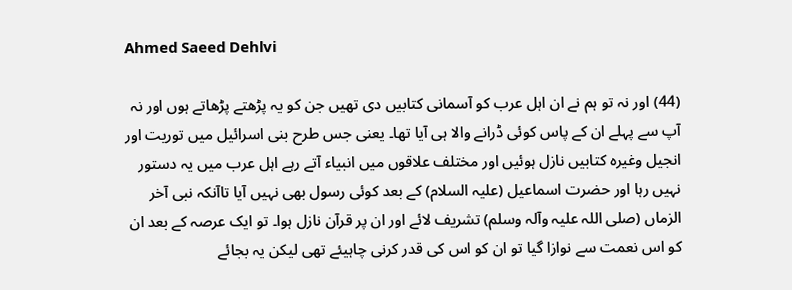Ahmed Saeed Dehlvi

(44) اور نہ تو ہم نے ان اہل عرب کو آسمانی کتابیں دی تھیں جن کو یہ پڑھتے پڑھاتے ہوں اور نہ آپ سے پہلے ان کے پاس کوئی ڈرانے والا ہی آیا تھا۔ یعنی جس طرح بنی اسرائیل میں توریت اور انجیل وغیرہ کتابیں نازل ہوئیں اور مختلف علاقوں میں انبیاء آتے رہے اہل عرب میں یہ دستور نہیں رہا اور حضرت اسماعیل (علیہ السلام) کے بعد کوئی رسول بھی نہیں آیا تاآنکہ نبی آخر الزماں (صلی اللہ علیہ وآلہ وسلم) تشریف لائے اور ان پر قرآن نازل ہوا۔ تو ایک عرصہ کے بعد ان کو اس نعمت سے نوازا گیا تو ان کو اس کی قدر کرنی چاہیئے تھی لیکن یہ بجائے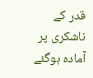قدر کے ناشکری پر آمادہ ہوگئے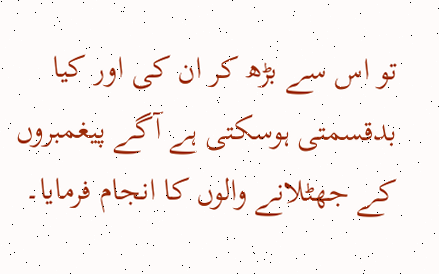تو اس سے بڑھ کر ان کی اور کیا بدقسمتی ہوسکتی ہے آگے پیغمبروں کے جھٹلانے والوں کا انجام فرمایا۔